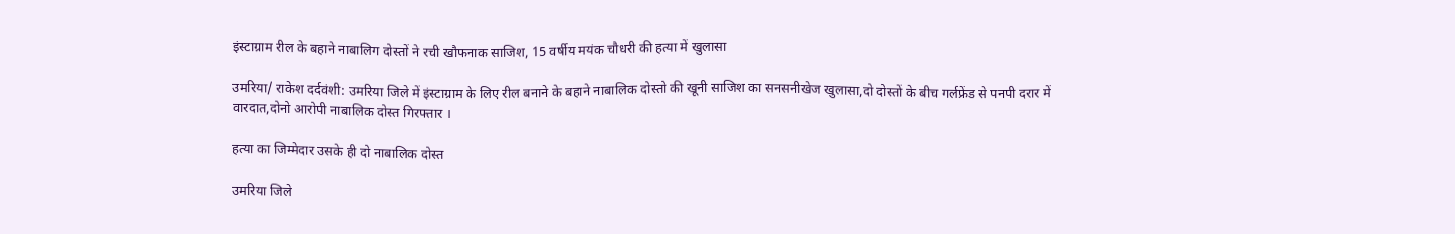इंस्टाग्राम रील के बहाने नाबालिग दोस्तों ने रची खौफनाक साजिश, 15 वर्षीय मयंक चौधरी की हत्या में खुलासा

उमरिया/ राकेश दर्दवंशी: उमरिया जिले में इंस्टाग्राम के लिए रील बनाने के बहाने नाबालिक दोस्तो की खूनी साजिश का सनसनीखेज खुलासा,दो दोस्तों के बीच गर्लफ्रेंड से पनपी दरार में वारदात,दोनो आरोपी नाबालिक दोस्त गिरफ्तार ।

हत्या का जिम्मेदार उसके ही दो नाबालिक दोस्त

उमरिया जिले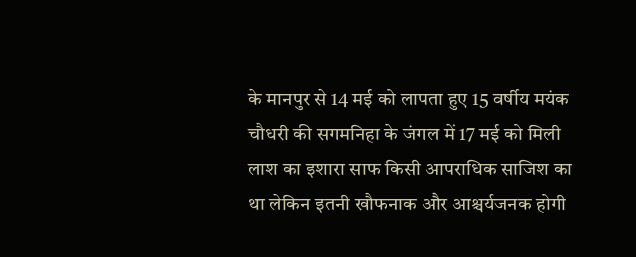के मानपुर से 14 मई को लापता हुए 15 वर्षीय मयंक चौधरी की सगमनिहा के जंगल में 17 मई को मिली लाश का इशारा साफ किसी आपराधिक साजिश का था लेकिन इतनी खौफनाक और आश्चर्यजनक होगी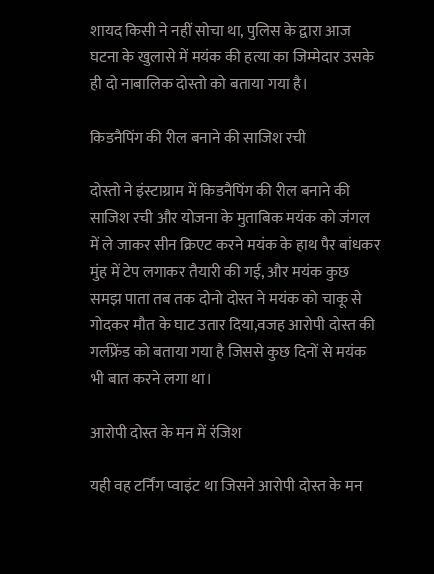शायद किसी ने नहीं सोचा था, पुलिस के द्वारा आज घटना के खुलासे में मयंक की हत्या का जिम्मेदार उसके ही दो नाबालिक दोस्तो को बताया गया है।

किडनैपिंग की रील बनाने की साजिश रची

दोस्तो ने इंस्टाग्राम में किडनैपिंग की रील बनाने की साजिश रची और योजना के मुताबिक मयंक को जंगल में ले जाकर सीन क्रिएट करने मयंक के हाथ पैर बांधकर मुंह में टेप लगाकर तैयारी की गई, और मयंक कुछ समझ पाता तब तक दोनो दोस्त ने मयंक को चाकू से गोदकर मौत के घाट उतार दिया,वजह आरोपी दोस्त की गर्लफ्रेंड को बताया गया है जिससे कुछ दिनों से मयंक भी बात करने लगा था।

आरोपी दोस्त के मन में रंजिश

यही वह टर्निंग प्वाइंट था जिसने आरोपी दोस्त के मन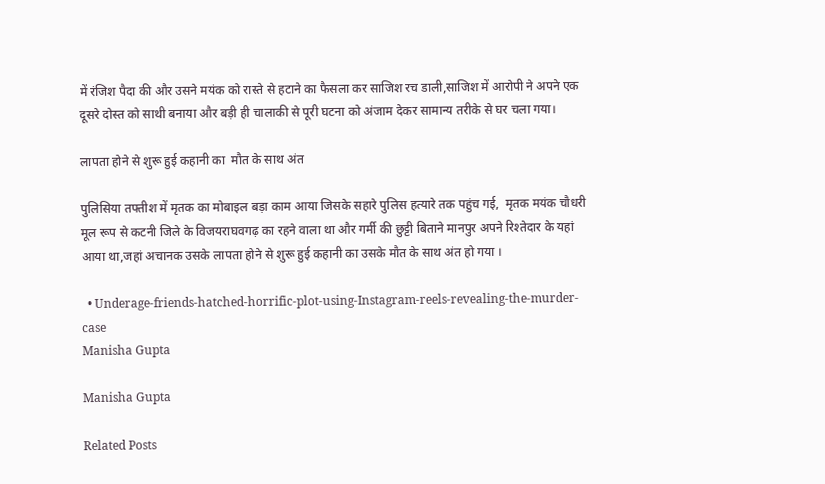में रंजिश पैदा की और उसने मयंक को रास्ते से हटाने का फैसला कर साजिश रच डाली,साजिश में आरोपी ने अपने एक दूसरे दोस्त को साथी बनाया और बड़ी ही चालाकी से पूरी घटना को अंजाम देकर सामान्य तरीके से घर चला गया।

लापता होने से शुरू हुई कहानी का  मौत के साथ अंत

पुलिसिया तफ्तीश में मृतक का मोबाइल बड़ा काम आया जिसके सहारे पुलिस हत्यारे तक पहुंच गई,  मृतक मयंक चौधरी मूल रूप से कटनी जिले के विजयराघवगढ़ का रहने वाला था और गर्मी की छुट्टी बिताने मानपुर अपने रिश्तेदार के यहां आया था,जहां अचानक उसके लापता होने से शुरू हुई कहानी का उसके मौत के साथ अंत हो गया ।

  • Underage-friends-hatched-horrific-plot-using-Instagram-reels-revealing-the-murder-case
Manisha Gupta

Manisha Gupta

Related Posts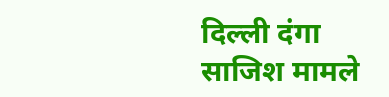दिल्ली दंगा साजिश मामले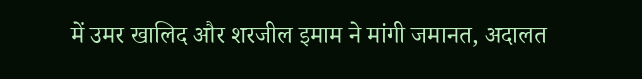में उमर खालिद और शरजील इमाम ने मांगी जमानत, अदालत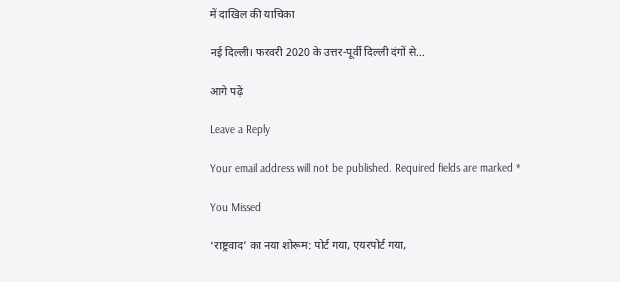में दाखिल की याचिका

नई दिल्ली। फरवरी 2020 के उत्तर-पूर्वी दिल्ली दंगों से…

आगे पढ़ें

Leave a Reply

Your email address will not be published. Required fields are marked *

You Missed

‘राष्ट्रवाद’ का नया शोरूम: पोर्ट गया, एयरपोर्ट गया,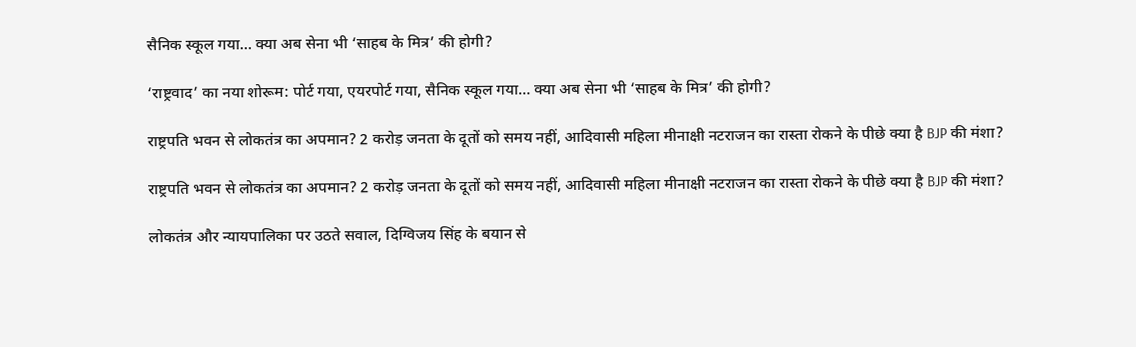सैनिक स्कूल गया… क्या अब सेना भी ‘साहब के मित्र’ की होगी?

‘राष्ट्रवाद’ का नया शोरूम: पोर्ट गया, एयरपोर्ट गया, सैनिक स्कूल गया… क्या अब सेना भी ‘साहब के मित्र’ की होगी?

राष्ट्रपति भवन से लोकतंत्र का अपमान? 2 करोड़ जनता के दूतों को समय नहीं, आदिवासी महिला मीनाक्षी नटराजन का रास्ता रोकने के पीछे क्या है BJP की मंशा?

राष्ट्रपति भवन से लोकतंत्र का अपमान? 2 करोड़ जनता के दूतों को समय नहीं, आदिवासी महिला मीनाक्षी नटराजन का रास्ता रोकने के पीछे क्या है BJP की मंशा?

लोकतंत्र और न्यायपालिका पर उठते सवाल, दिग्विजय सिंह के बयान से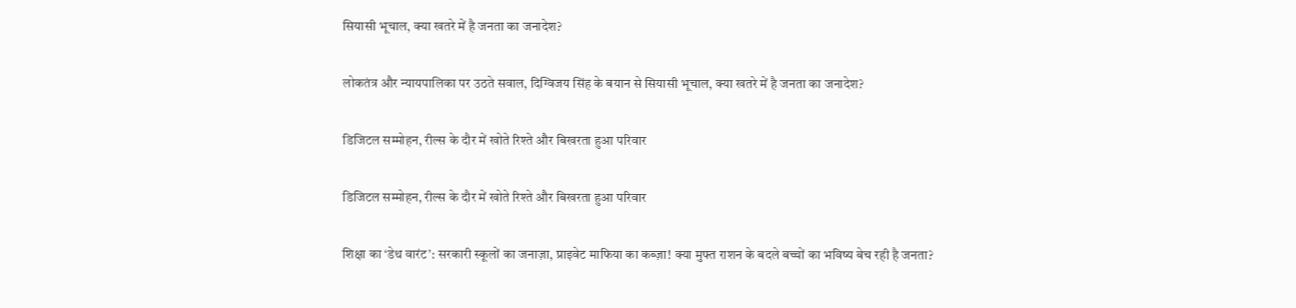सियासी भूचाल, क्या खतरे में है जनता का जनादेश?

लोकतंत्र और न्यायपालिका पर उठते सवाल, दिग्विजय सिंह के बयान से सियासी भूचाल, क्या खतरे में है जनता का जनादेश?

डिजिटल सम्मोहन, रील्स के दौर में खोते रिश्ते और बिखरता हुआ परिवार

डिजिटल सम्मोहन, रील्स के दौर में खोते रिश्ते और बिखरता हुआ परिवार

शिक्षा का ‘डेथ वारंट’: सरकारी स्कूलों का जनाज़ा, प्राइवेट माफिया का कब्ज़ा! क्या मुफ्त राशन के बदले बच्चों का भविष्य बेच रही है जनता?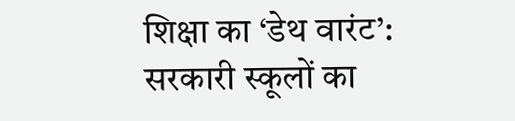शिक्षा का ‘डेथ वारंट’: सरकारी स्कूलों का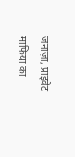जनाज़ा, प्राइवेट माफिया का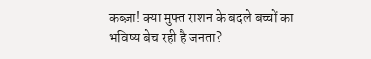कब्ज़ा! क्या मुफ्त राशन के बदले बच्चों का भविष्य बेच रही है जनता?